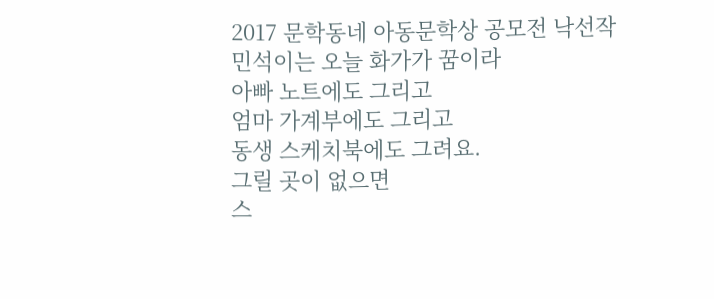2017 문학동네 아동문학상 공모전 낙선작
민석이는 오늘 화가가 꿈이라
아빠 노트에도 그리고
엄마 가계부에도 그리고
동생 스케치북에도 그려요.
그릴 곳이 없으면
스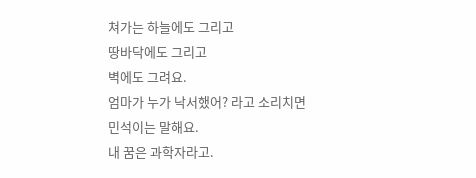쳐가는 하늘에도 그리고
땅바닥에도 그리고
벽에도 그려요.
엄마가 누가 낙서했어? 라고 소리치면
민석이는 말해요.
내 꿈은 과학자라고.